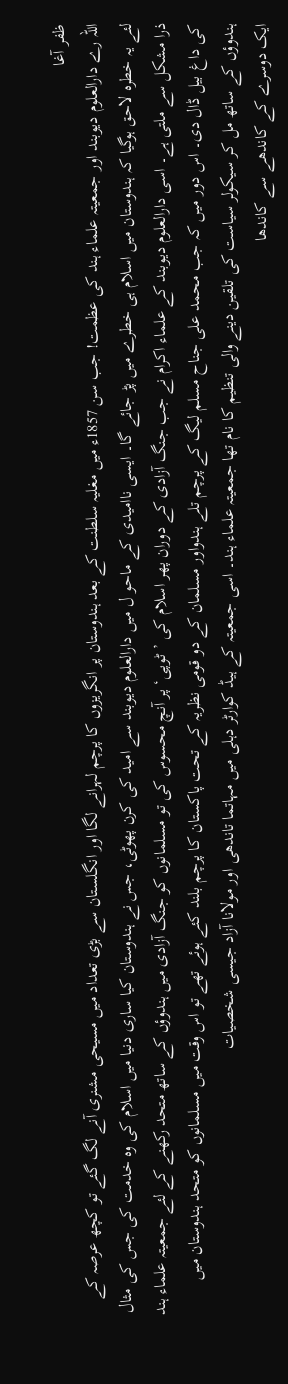ظفر آغا
اللہ رے دارالعلوم دیوبند اور جمعیتہ علماء ہند کی عظمت! جب سن 1857ء میں مغلیہ سلطنت کے بعد ہندوستان پر انگریزوں کا پرچم لہرانے لگا اور انگلستان سے بڑی تعداد میں مسیحی مشنری آنے لگ گئے تو کچھ عرصہ کے لئے یہ خطرہ لاحق ہوگیا کہ ہندوستان میں اسلام ہی خطرے میں پڑ جائے گا۔ ایسی ناامیدی کے ماحو ل میں دارالعلوم دیوبند سے امید کی کرن پھوٹی، جس نے ہندوستان کیا ساری دنیا میں اسلام کی وہ خدمت کی جس کی مثال ذرا مشکل سے ملتی ہے۔ اسی دارالعلوم دیوبند کے علماء اکرام نے جب جنگ آزادی کے دوران پھر اسلام کی ’ٹوپی‘ پر آنچ محسوس کی تو مسلمانوں کو جنگ آزادی میں ہندوؤں کے ساتھ متحد رکھنے کے لئے جمعیتہ علماء ہند کی داغ بیل ڈال دی۔ اس دور میں کہ جب محمد علی جناح مسلم لیگ کے پرچم تلے ہندواور مسلمان کے دو قومی نظریہ کے تحت پاکستان کا پرچم بلند کئے ہوئے تھے تو اس وقت میں مسلمانوں کو متحد ہندوستان میں ہندوؤں کے ساتھ مل کر سیکولر سیاست کی تلقین دینے والی تنظیم کا نام تھا جمعیتہ علماء ہند۔ اسی جمعیتہ کے ہیڈ کوارٹر دہلی میں مہاتما تاندھی اور مولانا آزاد جیسی شخصیات
ایک دوسرے کے کاندھے سے کاندھا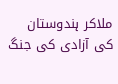ملاکر ہندوستان کی آزادی کی جنگ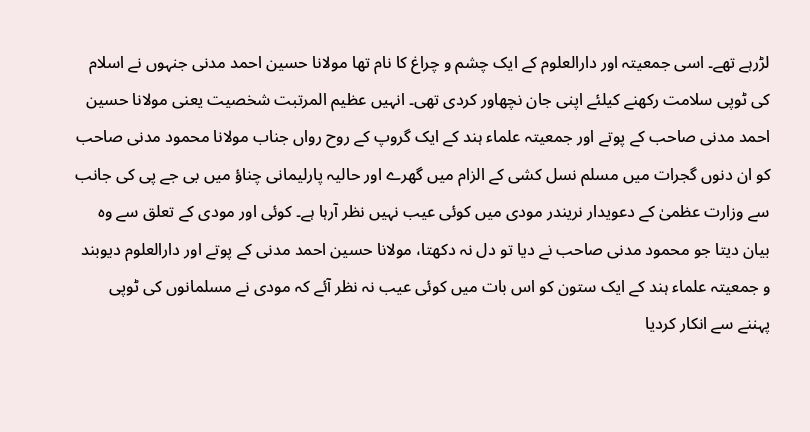لڑرہے تھے۔ اسی جمعیتہ اور دارالعلوم کے ایک چشم و چراغ کا نام تھا مولانا حسین احمد مدنی جنہوں نے اسلام کی ٹوپی سلامت رکھنے کیلئے اپنی جان نچھاور کردی تھی۔ انہیں عظیم المرتبت شخصیت یعنی مولانا حسین احمد مدنی صاحب کے پوتے اور جمعیتہ علماء ہند کے ایک گروپ کے روح رواں جناب مولانا محمود مدنی صاحب کو ان دنوں گجرات میں مسلم نسل کشی کے الزام میں گھرے اور حالیہ پارلیمانی چناؤ میں بی جے پی کی جانب سے وزارت عظمیٰ کے دعویدار نریندر مودی میں کوئی عیب نہیں نظر آرہا ہے۔ کوئی اور مودی کے تعلق سے وہ بیان دیتا جو محمود مدنی صاحب نے دیا تو دل نہ دکھتا، مولانا حسین احمد مدنی کے پوتے اور دارالعلوم دیوبند و جمعیتہ علماء ہند کے ایک ستون کو اس بات میں کوئی عیب نہ نظر آئے کہ مودی نے مسلمانوں کی ٹوپی پہننے سے انکار کردیا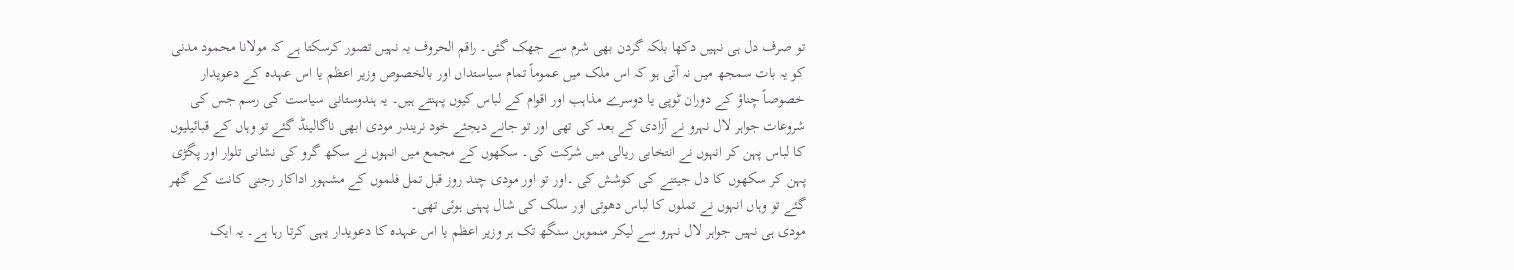تو صرف دل ہی نہیں دکھا بلکہ گردن بھی شرم سے جھک گئی۔ راقم الحروف یہ نہیں تصور کرسکتا ہے کہ مولانا محمود مدنی کو یہ بات سمجھ میں نہ آتی ہو کہ اس ملک میں عموماً تمام سیاستداں اور بالخصوص وزیر اعظم یا اس عہدہ کے دعویدار خصوصاً چناؤ کے دوران ٹوپی یا دوسرے مذاہب اور اقوام کے لباس کیوں پہنتے ہیں۔ یہ ہندوستانی سیاست کی رسم جس کی شروعات جواہر لال نہرو نے آزادی کے بعد کی تھی اور تو جانے دیجئے خود نریندر مودی ابھی ناگالینڈ گئے تو وہاں کے قبائیلیوں کا لباس پہن کر انہوں نے انتخابی ریالی میں شرکت کی۔ سکھوں کے مجمع میں انہوں نے سکھ گرو کی نشانی تلوار اور پگڑی پہن کر سکھوں کا دل جیتنے کی کوشش کی ۔اور تو اور مودی چند روز قبل تمل فلموں کے مشہور اداکار رجنی کانت کے گھر گئے تو وہاں انہوں نے تملوں کا لباس دھوتی اور سلک کی شال پہنی ہوئی تھی۔
مودی ہی نہیں جواہر لال نہرو سے لیکر منموہن سنگھ تک ہر وزیر اعظم یا اس عہدہ کا دعویدار یہی کرتا رہا ہے۔ یہ ایک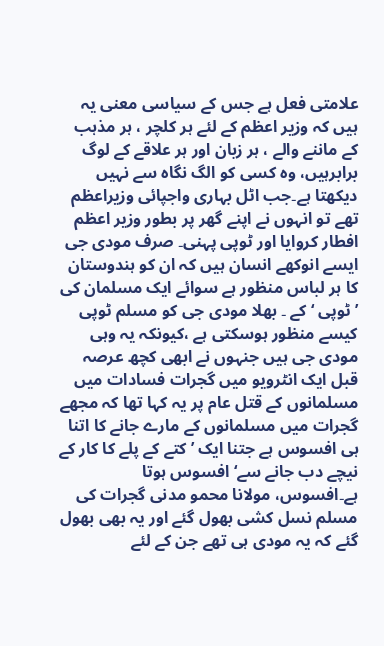علامتی فعل ہے جس کے سیاسی معنی یہ ہیں کہ وزیر اعظم کے لئے ہر کلچر ، ہر مذہب کے ماننے والے ، ہر زبان اور ہر علاقے کے لوگ برابرہیں، وہ کسی کو الگ نگاہ سے نہیں دیکھتا ہے۔جب اٹل بہاری واجپائی وزیراعظم تھے تو انہوں نے اپنے گھر پر بطور وزیر اعظم افطار کروایا اور ٹوپی پہنی۔ صرف مودی جی ایسے انوکھے انسان ہیں کہ ان کو ہندوستان کا ہر لباس منظور ہے سوائے ایک مسلمان کی ’ ٹوپی ‘ کے ۔ بھلا مودی جی کو مسلم ٹوپی کیسے منظور ہوسکتی ہے ،کیونکہ یہ وہی مودی جی ہیں جنہوں نے ابھی کچھ عرصہ قبل ایک انٹرویو میں گجرات فسادات میں مسلمانوں کے قتل عام پر یہ کہا تھا کہ مجھے گجرات میں مسلمانوں کے مارے جانے کا اتنا ہی افسوس ہے جتنا ایک ’ کتے کے پلے کا کار کے نیچے دب جانے سے‘ افسوس ہوتا ہے۔افسوس، مولانا محمو مدنی گجرات کی مسلم نسل کشی بھول گئے اور یہ بھی بھول گئے کہ یہ مودی ہی تھے جن کے لئے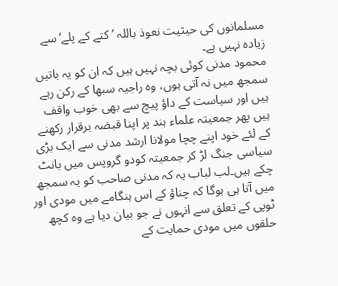مسلمانوں کی حیثیت نعوذ باللہ ’ کتے کے پلے‘ سے زیادہ نہیں ہے۔
محمود مدنی کوئی بچہ نہیں ہیں کہ ان کو یہ باتیں سمجھ میں نہ آتی ہوں، وہ راجیہ سبھا کے رکن رہے ہیں اور سیاست کے داؤ پیچ سے بھی خوب واقف ہیں پھر جمعیتہ علماء ہند پر اپنا قبضہ برقرار رکھنے کے لئے خود اپنے چچا مولانا ارشد مدنی سے ایک بڑی سیاسی جنگ لڑ کر جمعیتہ کودو گروپس میں بانٹ چکے ہیں۔لب لباب یہ کہ مدنی صاحب کو یہ سمجھ میں آتا ہی ہوگا کہ چناؤ کے اس ہنگامے میں مودی اور ٹوپی کے تعلق سے انہوں نے جو بیان دیا ہے وہ کچھ حلقوں میں مودی حمایت کے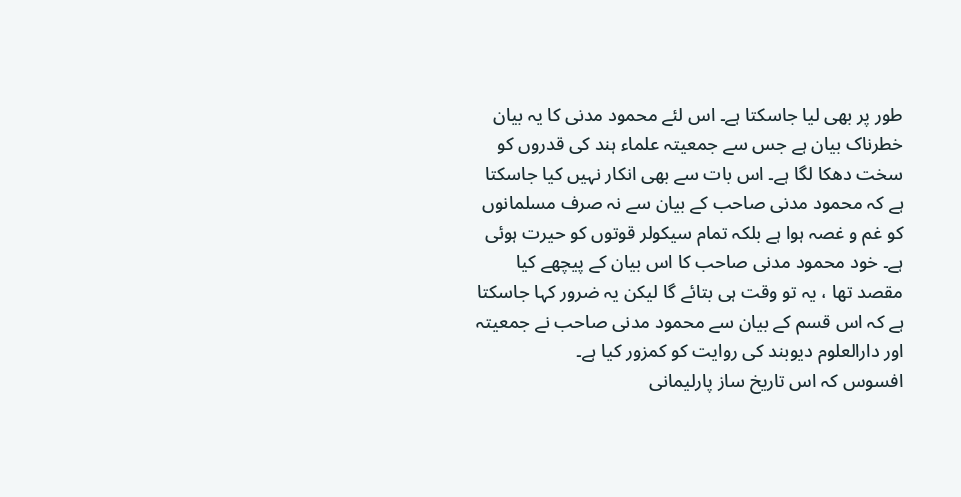طور پر بھی لیا جاسکتا ہے۔ اس لئے محمود مدنی کا یہ بیان خطرناک بیان ہے جس سے جمعیتہ علماء ہند کی قدروں کو سخت دھکا لگا ہے۔ اس بات سے بھی انکار نہیں کیا جاسکتا ہے کہ محمود مدنی صاحب کے بیان سے نہ صرف مسلمانوں کو غم و غصہ ہوا ہے بلکہ تمام سیکولر قوتوں کو حیرت ہوئی ہے۔ خود محمود مدنی صاحب کا اس بیان کے پیچھے کیا مقصد تھا ، یہ تو وقت ہی بتائے گا لیکن یہ ضرور کہا جاسکتا ہے کہ اس قسم کے بیان سے محمود مدنی صاحب نے جمعیتہ اور دارالعلوم دیوبند کی روایت کو کمزور کیا ہے۔
افسوس کہ اس تاریخ ساز پارلیمانی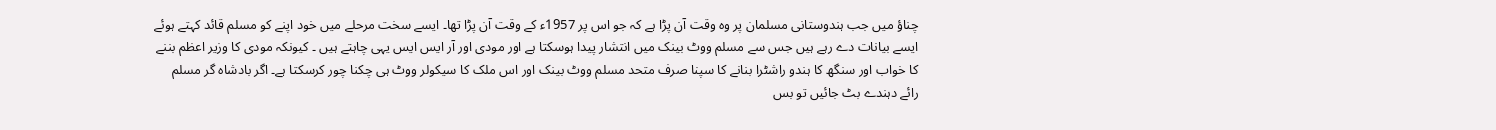چناؤ میں جب ہندوستانی مسلمان پر وہ وقت آن پڑا ہے کہ جو اس پر 1957ء کے وقت آن پڑا تھا۔ ایسے سخت مرحلے میں خود اپنے کو مسلم قائد کہتے ہوئے ایسے بیانات دے رہے ہیں جس سے مسلم ووٹ بینک میں انتشار پیدا ہوسکتا ہے اور مودی اور آر ایس ایس یہی چاہتے ہیں ۔ کیونکہ مودی کا وزیر اعظم بننے کا خواب اور سنگھ کا ہندو راشٹرا بنانے کا سپنا صرف متحد مسلم ووٹ بینک اور اس ملک کا سیکولر ووٹ ہی چکنا چور کرسکتا ہے۔ اگر بادشاہ گر مسلم رائے دہندے بٹ جائیں تو بس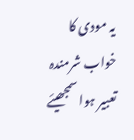یہ مودی کا خواب شرمندہ تعبیر ہوا سمجھیئے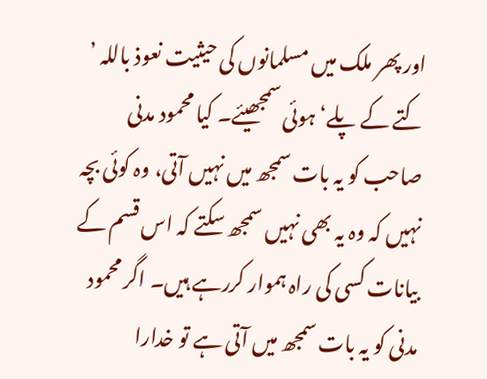اور پھر ملک میں مسلمانوں کی حیثیت نعوذ باللہ ’ کتے کے پلے‘ ہوئی سمجھیئے۔ کیا محمود مدنی صاحب کو یہ بات سمجھ میں نہیں آتی، وہ کوئی بچہ نہیں کہ وہ یہ بھی نہیں سمجھ سکتے کہ اس قسم کے بیانات کسی کی راہ ہموار کررہے ہیں۔ اگر محمود مدنی کو یہ بات سمجھ میں آتی ہے تو خدارا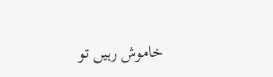خاموش رہیں تو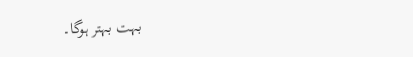بہت بہتر ہوگا۔